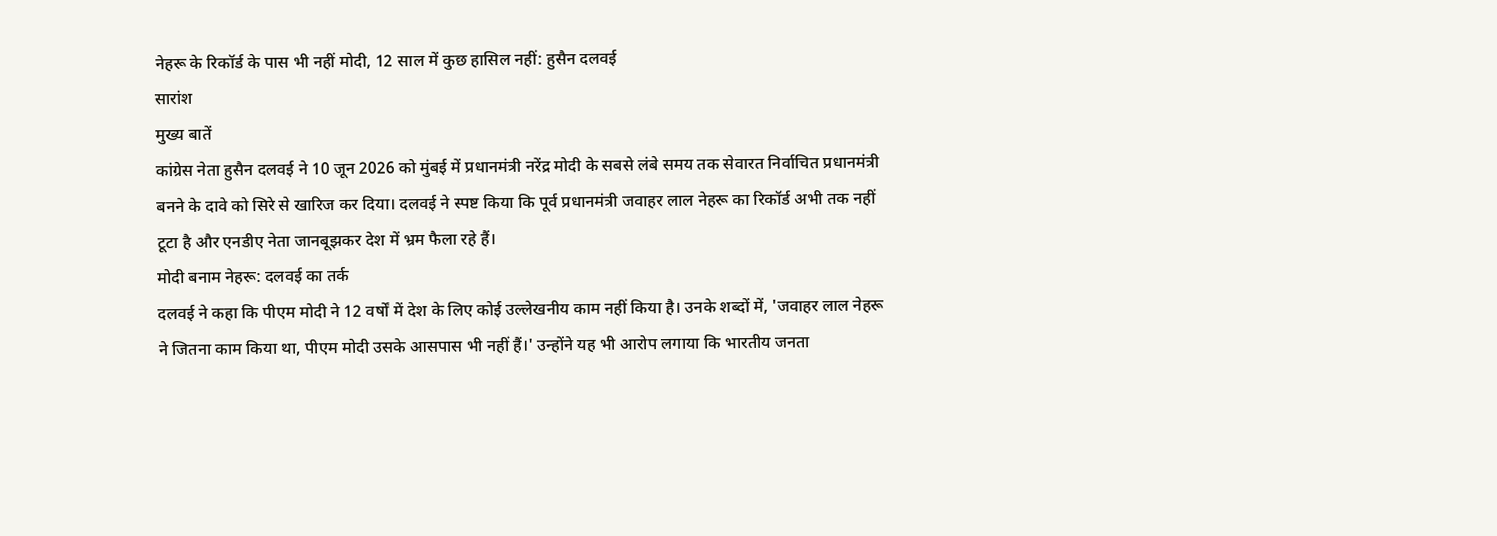नेहरू के रिकॉर्ड के पास भी नहीं मोदी, 12 साल में कुछ हासिल नहीं: हुसैन दलवई
सारांश
मुख्य बातें
कांग्रेस नेता हुसैन दलवई ने 10 जून 2026 को मुंबई में प्रधानमंत्री नरेंद्र मोदी के सबसे लंबे समय तक सेवारत निर्वाचित प्रधानमंत्री बनने के दावे को सिरे से खारिज कर दिया। दलवई ने स्पष्ट किया कि पूर्व प्रधानमंत्री जवाहर लाल नेहरू का रिकॉर्ड अभी तक नहीं टूटा है और एनडीए नेता जानबूझकर देश में भ्रम फैला रहे हैं।
मोदी बनाम नेहरू: दलवई का तर्क
दलवई ने कहा कि पीएम मोदी ने 12 वर्षों में देश के लिए कोई उल्लेखनीय काम नहीं किया है। उनके शब्दों में, 'जवाहर लाल नेहरू ने जितना काम किया था, पीएम मोदी उसके आसपास भी नहीं हैं।' उन्होंने यह भी आरोप लगाया कि भारतीय जनता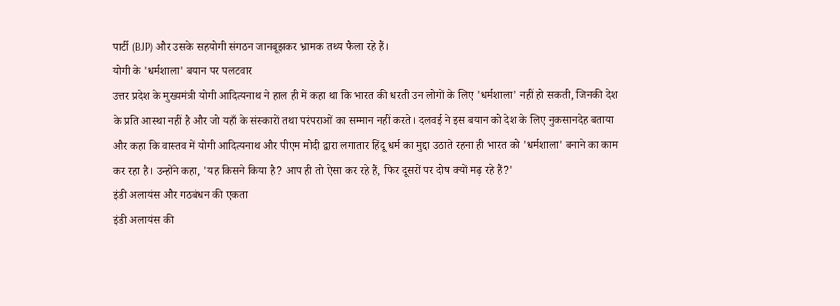पार्टी (BJP) और उसके सहयोगी संगठन जानबूझकर भ्रामक तथ्य फैला रहे हैं।
योगी के 'धर्मशाला' बयान पर पलटवार
उत्तर प्रदेश के मुख्यमंत्री योगी आदित्यनाथ ने हाल ही में कहा था कि भारत की धरती उन लोगों के लिए 'धर्मशाला' नहीं हो सकती, जिनकी देश के प्रति आस्था नहीं है और जो यहाँ के संस्कारों तथा परंपराओं का सम्मान नहीं करते। दलवई ने इस बयान को देश के लिए नुकसानदेह बताया और कहा कि वास्तव में योगी आदित्यनाथ और पीएम मोदी द्वारा लगातार हिंदू धर्म का मुद्दा उठाते रहना ही भारत को 'धर्मशाला' बनाने का काम कर रहा है। उन्होंने कहा, 'यह किसने किया है? आप ही तो ऐसा कर रहे हैं, फिर दूसरों पर दोष क्यों मढ़ रहे हैं?'
इंडी अलायंस और गठबंधन की एकता
इंडी अलायंस की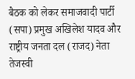बैठक को लेकर समाजवादी पार्टी (सपा) प्रमुख अखिलेश यादव और राष्ट्रीय जनता दल (राजद) नेता तेजस्वी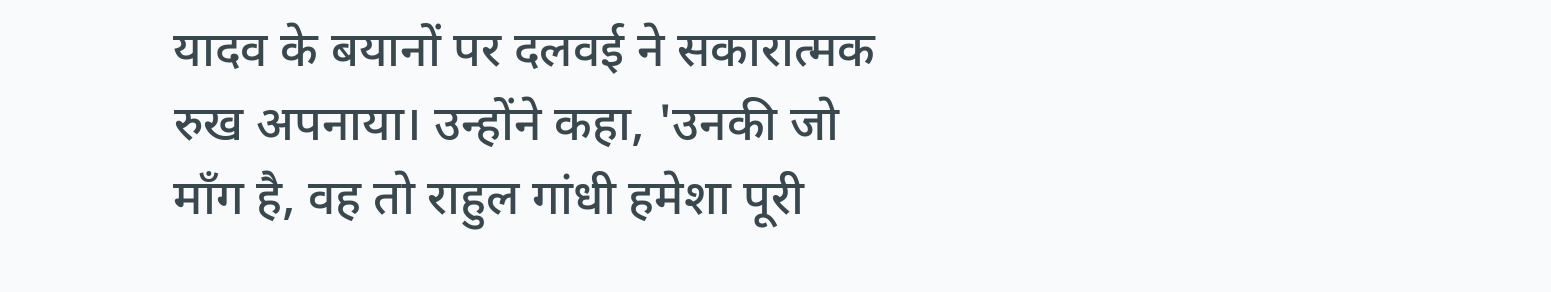यादव के बयानों पर दलवई ने सकारात्मक रुख अपनाया। उन्होंने कहा, 'उनकी जो माँग है, वह तो राहुल गांधी हमेशा पूरी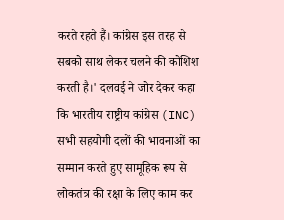करते रहते हैं। कांग्रेस इस तरह से सबको साथ लेकर चलने की कोशिश करती है।' दलवई ने जोर देकर कहा कि भारतीय राष्ट्रीय कांग्रेस (INC) सभी सहयोगी दलों की भावनाओं का सम्मान करते हुए सामूहिक रूप से लोकतंत्र की रक्षा के लिए काम कर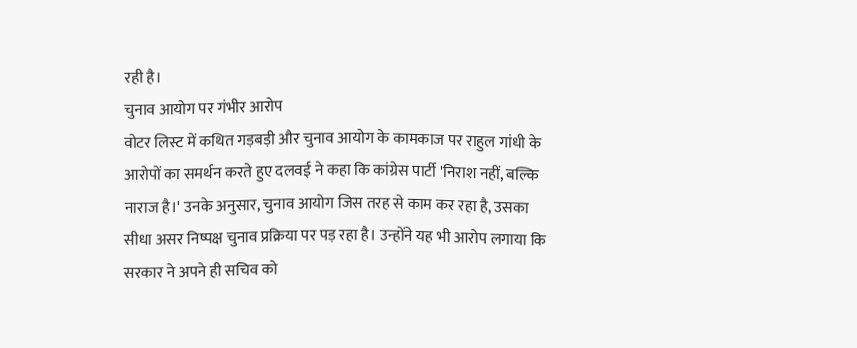रही है।
चुनाव आयोग पर गंभीर आरोप
वोटर लिस्ट में कथित गड़बड़ी और चुनाव आयोग के कामकाज पर राहुल गांधी के आरोपों का समर्थन करते हुए दलवई ने कहा कि कांग्रेस पार्टी 'निराश नहीं, बल्कि नाराज है।' उनके अनुसार, चुनाव आयोग जिस तरह से काम कर रहा है, उसका सीधा असर निष्पक्ष चुनाव प्रक्रिया पर पड़ रहा है। उन्होंने यह भी आरोप लगाया कि सरकार ने अपने ही सचिव को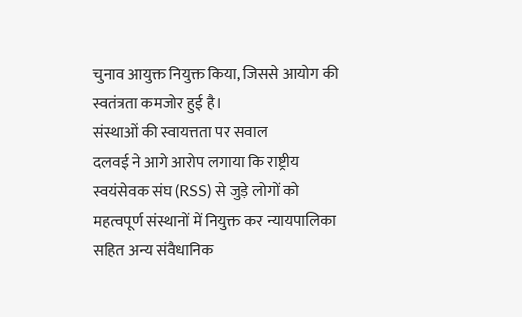चुनाव आयुक्त नियुक्त किया, जिससे आयोग की स्वतंत्रता कमजोर हुई है।
संस्थाओं की स्वायत्तता पर सवाल
दलवई ने आगे आरोप लगाया कि राष्ट्रीय स्वयंसेवक संघ (RSS) से जुड़े लोगों को महत्वपूर्ण संस्थानों में नियुक्त कर न्यायपालिका सहित अन्य संवैधानिक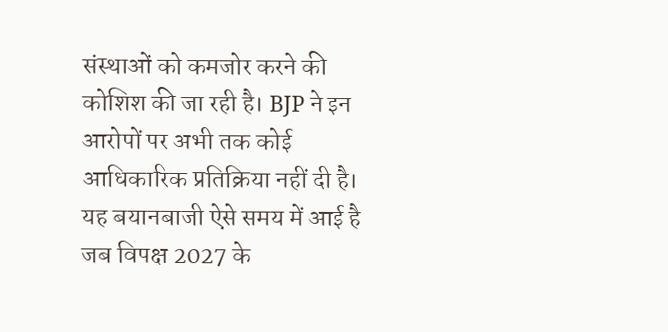संस्थाओं को कमजोर करने की कोशिश की जा रही है। BJP ने इन आरोपों पर अभी तक कोई आधिकारिक प्रतिक्रिया नहीं दी है। यह बयानबाजी ऐसे समय में आई है जब विपक्ष 2027 के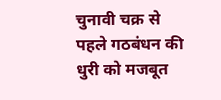चुनावी चक्र से पहले गठबंधन की धुरी को मजबूत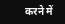करने में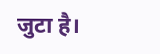जुटा है।